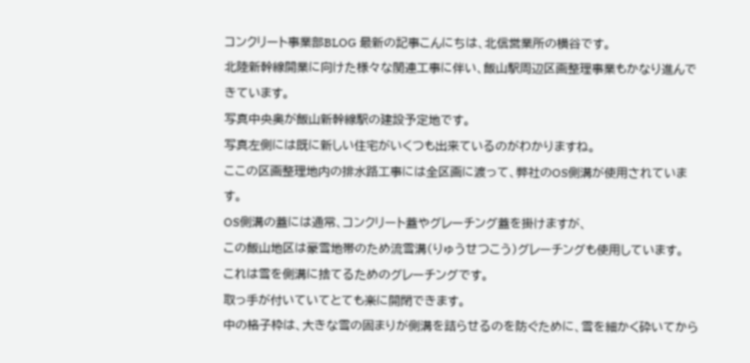コンクリート事業部BLOG 最新の記事こんにちは、北信営業所の横谷です。
北陸新幹線開業に向けた様々な関連工事に伴い、飯山駅周辺区画整理事業もかなり進んできています。
写真中央奥が飯山新幹線駅の建設予定地です。
写真左側には既に新しい住宅がいくつも出来ているのがわかりますね。
ここの区画整理地内の排水路工事には全区画に渡って、弊社のOS側溝が使用されています。
OS側溝の蓋には通常、コンクリート蓋やグレーチング蓋を掛けますが、
この飯山地区は豪雪地帯のため流雪溝(りゅうせつこう)グレーチングも使用しています。
これは雪を側溝に捨てるためのグレーチングです。
取っ手が付いていてとても楽に開閉できます。
中の格子枠は、大きな雪の固まりが側溝を詰らせるのを防ぐために、雪を細かく砕いてから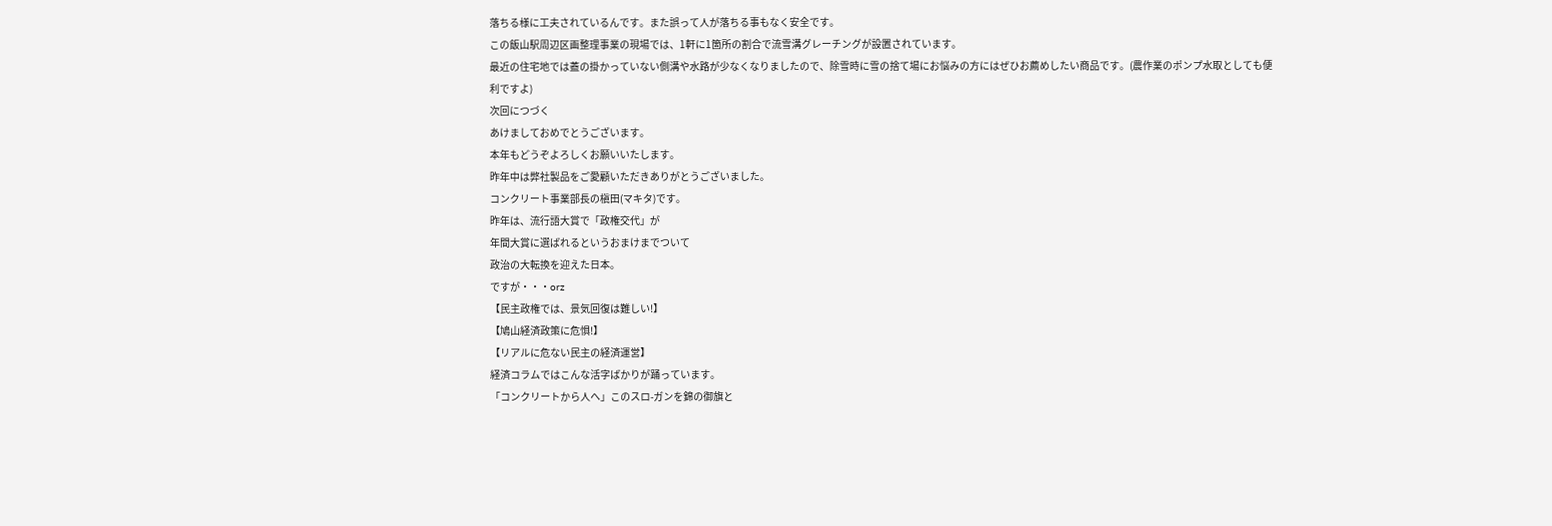落ちる様に工夫されているんです。また誤って人が落ちる事もなく安全です。
この飯山駅周辺区画整理事業の現場では、1軒に1箇所の割合で流雪溝グレーチングが設置されています。
最近の住宅地では蓋の掛かっていない側溝や水路が少なくなりましたので、除雪時に雪の捨て場にお悩みの方にはぜひお薦めしたい商品です。(農作業のポンプ水取としても便利ですよ)
次回につづく
あけましておめでとうございます。
本年もどうぞよろしくお願いいたします。
昨年中は弊社製品をご愛顧いただきありがとうございました。
コンクリート事業部長の槇田(マキタ)です。
昨年は、流行語大賞で「政権交代」が
年間大賞に選ばれるというおまけまでついて
政治の大転換を迎えた日本。
ですが・・・orz
【民主政権では、景気回復は難しい!】
【鳩山経済政策に危惧!】
【リアルに危ない民主の経済運営】
経済コラムではこんな活字ばかりが踊っています。
「コンクリートから人へ」このスロ-ガンを錦の御旗と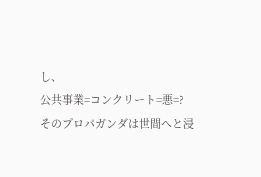し、
公共事業=コンクリート=悪=?
そのプロパガンダは世間へと浸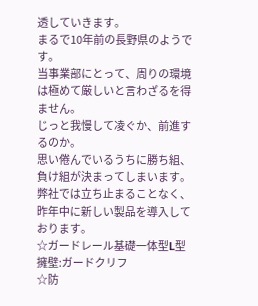透していきます。
まるで10年前の長野県のようです。
当事業部にとって、周りの環境は極めて厳しいと言わざるを得ません。
じっと我慢して凌ぐか、前進するのか。
思い倦んでいるうちに勝ち組、負け組が決まってしまいます。
弊社では立ち止まることなく、昨年中に新しい製品を導入しております。
☆ガードレール基礎一体型L型擁壁:ガードクリフ
☆防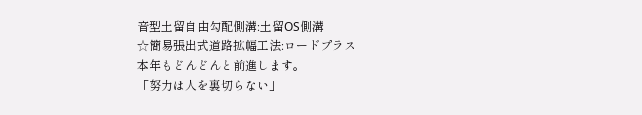音型土留自由勾配側溝:土留OS側溝
☆簡易張出式道路拡幅工法:ロードプラス
本年もどんどんと前進します。
「努力は人を裏切らない」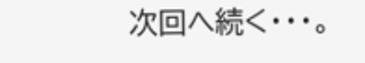次回へ続く・・・。